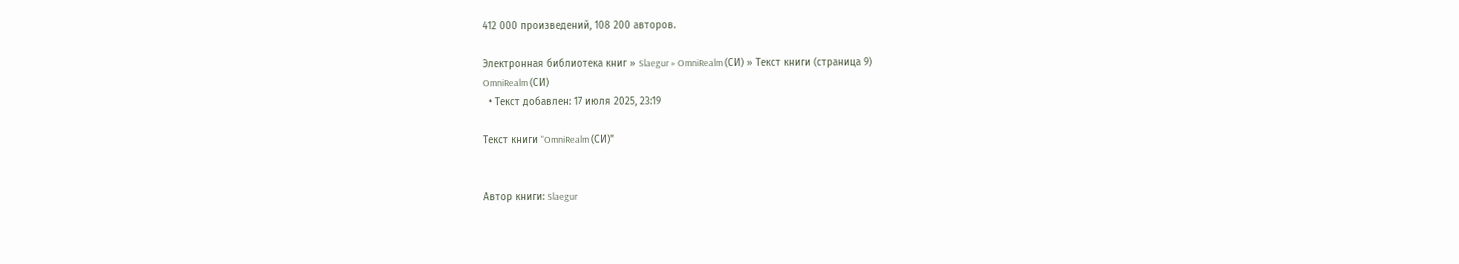412 000 произведений, 108 200 авторов.

Электронная библиотека книг » Slaegur » OmniRealm (СИ) » Текст книги (страница 9)
OmniRealm (СИ)
  • Текст добавлен: 17 июля 2025, 23:19

Текст книги "OmniRealm (СИ)"


Автор книги: Slaegur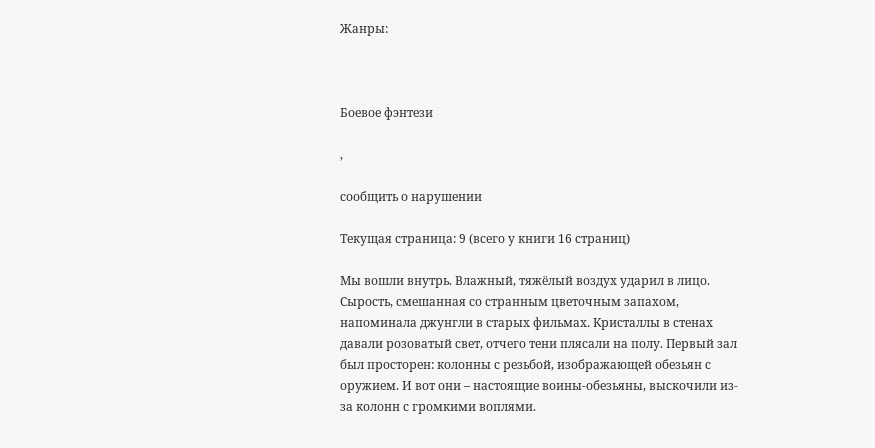Жанры:



Боевое фэнтези

,

сообщить о нарушении

Текущая страница: 9 (всего у книги 16 страниц)

Мы вошли внутрь. Влажный, тяжёлый воздух ударил в лицо. Сырость, смешанная со странным цветочным запахом, напоминала джунгли в старых фильмах. Кристаллы в стенах давали розоватый свет, отчего тени плясали на полу. Первый зал был просторен: колонны с резьбой, изображающей обезьян с оружием. И вот они – настоящие воины-обезьяны, выскочили из-за колонн с громкими воплями.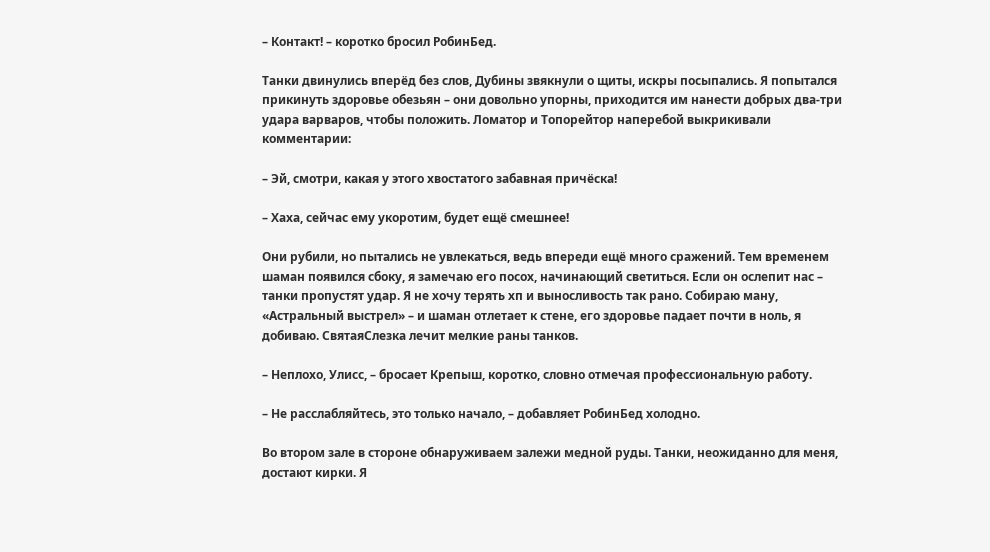– Контакт! – коротко бросил РобинБед.

Танки двинулись вперёд без слов, Дубины звякнули о щиты, искры посыпались. Я попытался прикинуть здоровье обезьян – они довольно упорны, приходится им нанести добрых два-три удара варваров, чтобы положить. Ломатор и Топорейтор наперебой выкрикивали комментарии:

– Эй, смотри, какая у этого хвостатого забавная причёска!

– Хаха, сейчас ему укоротим, будет ещё смешнее!

Они рубили, но пытались не увлекаться, ведь впереди ещё много сражений. Тем временем шаман появился сбоку, я замечаю его посох, начинающий светиться. Если он ослепит нас – танки пропустят удар. Я не хочу терять хп и выносливость так рано. Собираю ману, «Астральный выстрел» – и шаман отлетает к стене, его здоровье падает почти в ноль, я добиваю. СвятаяСлезка лечит мелкие раны танков.

– Неплохо, Улисс, – бросает Крепыш, коротко, словно отмечая профессиональную работу.

– Не расслабляйтесь, это только начало, – добавляет РобинБед холодно.

Во втором зале в стороне обнаруживаем залежи медной руды. Танки, неожиданно для меня, достают кирки. Я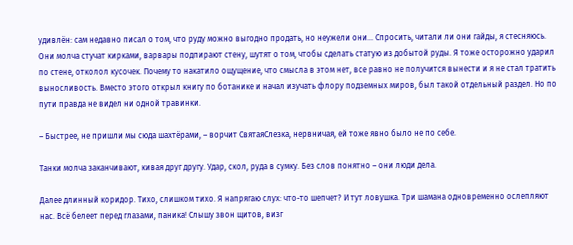удивлён: сам недавно писал о том, что руду можно выгодно продать, но неужели они… Спросить, читали ли они гайды, я стесняюсь. Они молча стучат кирками, варвары подпирают стену, шутят о том, чтобы сделать статую из добытой руды. Я тоже осторожно ударил по стене, отколол кусочек. Почему то накатило ощущение, что смысла в этом нет, все равно не получится вынести и я не стал тратить выносливость. Вместо этого открыл книгу по ботанике и начал изучать флору подземных миров, был такой отдельный раздел. Но по пути правда не видел ни одной травинки.

– Быстрее, не пришли мы сюда шахтёрами, – ворчит СвятаяСлезка, нервничая, ей тоже явно было не по себе.

Танки молча заканчивают, кивая друг другу. Удар, скол, руда в сумку. Без слов понятно – они люди дела.

Далее длинный коридор. Тихо, слишком тихо. Я напрягаю слух: что-то шепчет? И тут ловушка. Три шамана одновременно ослепляют нас. Всё белеет перед глазами, паника! Слышу звон щитов, визг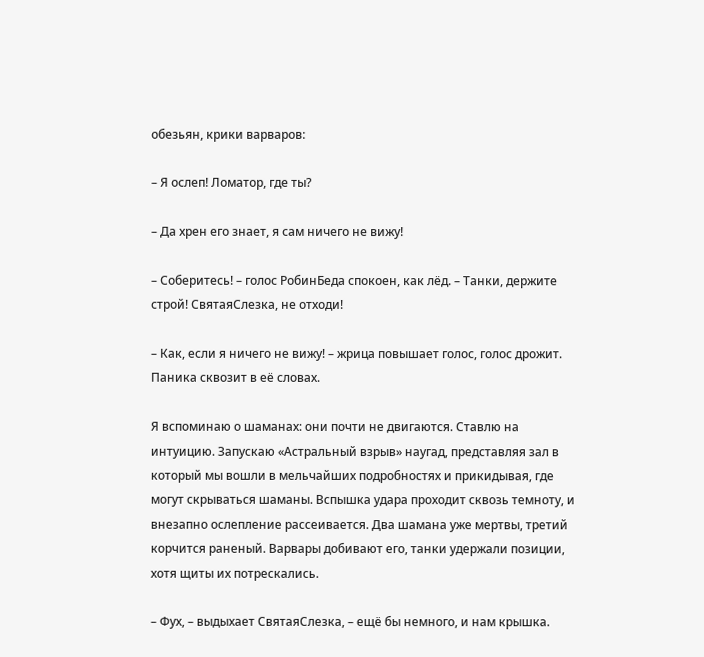обезьян, крики варваров:

– Я ослеп! Ломатор, где ты?

– Да хрен его знает, я сам ничего не вижу!

– Соберитесь! – голос РобинБеда спокоен, как лёд. – Танки, держите строй! СвятаяСлезка, не отходи!

– Как, если я ничего не вижу! – жрица повышает голос, голос дрожит. Паника сквозит в её словах.

Я вспоминаю о шаманах: они почти не двигаются. Ставлю на интуицию. Запускаю «Астральный взрыв» наугад, представляя зал в который мы вошли в мельчайших подробностях и прикидывая, где могут скрываться шаманы. Вспышка удара проходит сквозь темноту, и внезапно ослепление рассеивается. Два шамана уже мертвы, третий корчится раненый. Варвары добивают его, танки удержали позиции, хотя щиты их потрескались.

– Фух, – выдыхает СвятаяСлезка, – ещё бы немного, и нам крышка.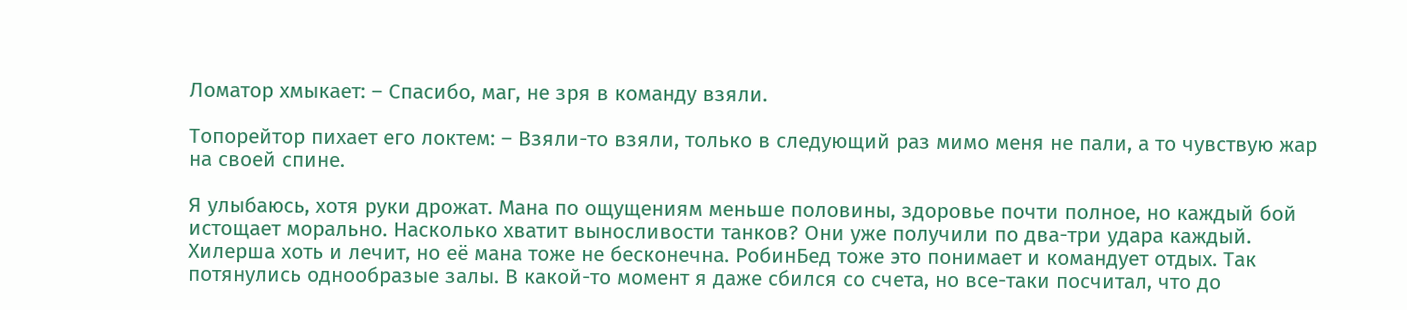Ломатор хмыкает: – Спасибо, маг, не зря в команду взяли.

Топорейтор пихает его локтем: – Взяли-то взяли, только в следующий раз мимо меня не пали, а то чувствую жар на своей спине.

Я улыбаюсь, хотя руки дрожат. Мана по ощущениям меньше половины, здоровье почти полное, но каждый бой истощает морально. Насколько хватит выносливости танков? Они уже получили по два-три удара каждый. Хилерша хоть и лечит, но её мана тоже не бесконечна. РобинБед тоже это понимает и командует отдых. Так потянулись однообразые залы. В какой-то момент я даже сбился со счета, но все-таки посчитал, что до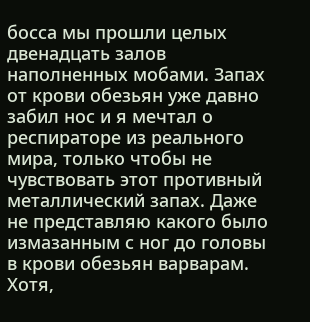босса мы прошли целых двенадцать залов наполненных мобами. Запах от крови обезьян уже давно забил нос и я мечтал о респираторе из реального мира, только чтобы не чувствовать этот противный металлический запах. Даже не представляю какого было измазанным с ног до головы в крови обезьян варварам. Хотя,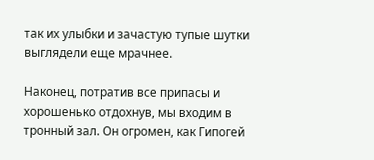так их улыбки и зачастую тупые шутки выглядели еще мрачнее.

Наконец, потратив все припасы и хорошенько отдохнув, мы входим в тронный зал. Он огромен, как Гипогей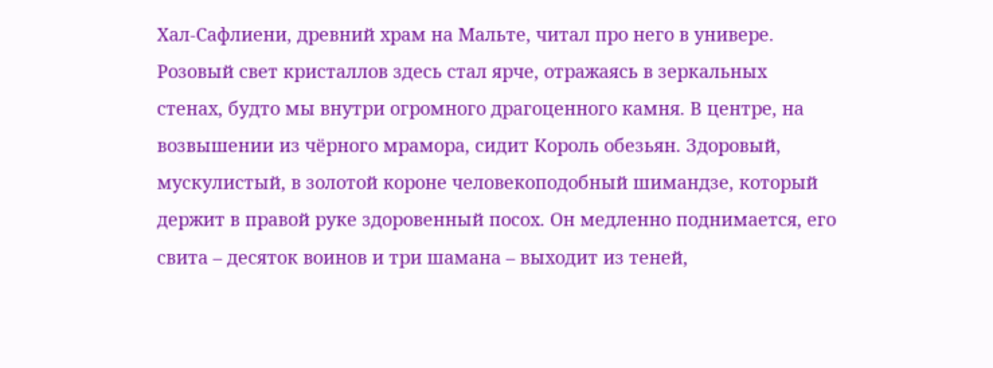Хал-Сафлиени, древний храм на Мальте, читал про него в универе. Розовый свет кристаллов здесь стал ярче, отражаясь в зеркальных стенах, будто мы внутри огромного драгоценного камня. В центре, на возвышении из чёрного мрамора, сидит Король обезьян. Здоровый, мускулистый, в золотой короне человекоподобный шимандзе, который держит в правой руке здоровенный посох. Он медленно поднимается, его свита – десяток воинов и три шамана – выходит из теней,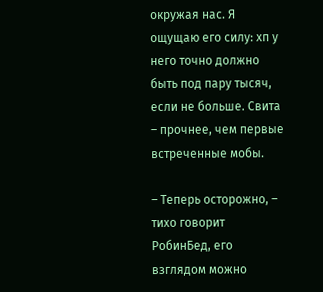окружая нас. Я ощущаю его силу: хп у него точно должно быть под пару тысяч, если не больше. Свита – прочнее, чем первые встреченные мобы.

– Теперь осторожно, – тихо говорит РобинБед, его взглядом можно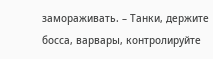замораживать. – Танки, держите босса, варвары, контролируйте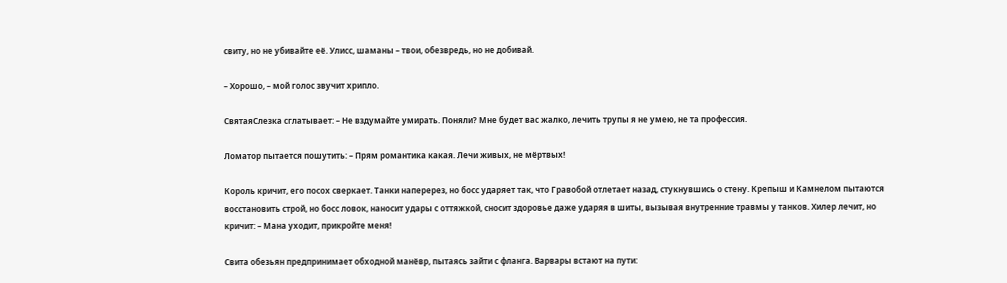свиту, но не убивайте её. Улисс, шаманы – твои, обезвредь, но не добивай.

– Хорошо, – мой голос звучит хрипло.

СвятаяСлезка сглатывает: – Не вздумайте умирать. Поняли? Мне будет вас жалко, лечить трупы я не умею, не та профессия.

Ломатор пытается пошутить: – Прям романтика какая. Лечи живых, не мёртвых!

Король кричит, его посох сверкает. Танки наперерез, но босс ударяет так, что Гравобой отлетает назад, стукнувшись о стену. Крепыш и Камнелом пытаются восстановить строй, но босс ловок, наносит удары с оттяжкой, сносит здоровье даже ударяя в шиты, вызывая внутренние травмы у танков. Хилер лечит, но кричит: – Мана уходит, прикройте меня!

Свита обезьян предпринимает обходной манёвр, пытаясь зайти с фланга. Варвары встают на пути: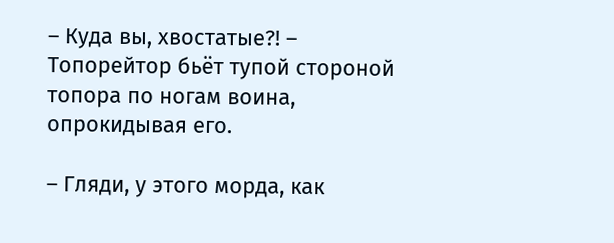– Куда вы, хвостатые?! – Топорейтор бьёт тупой стороной топора по ногам воина, опрокидывая его.

– Гляди, у этого морда, как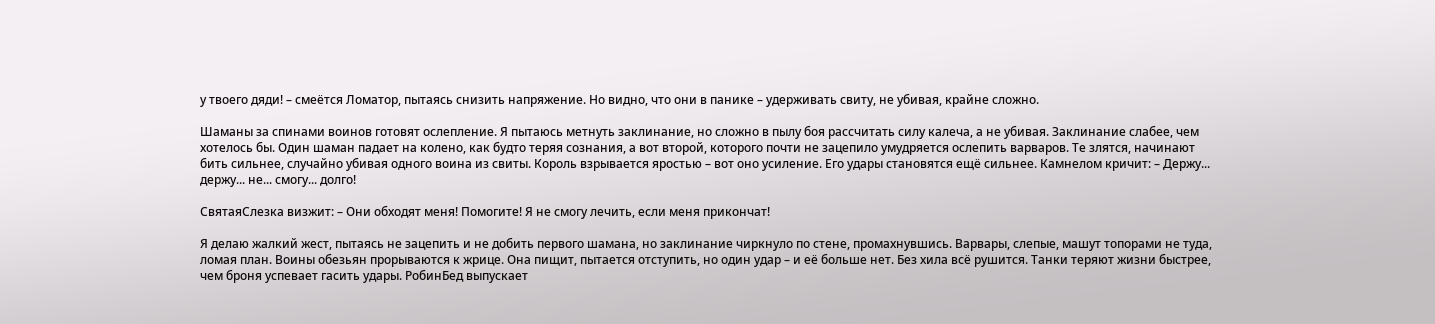у твоего дяди! – смеётся Ломатор, пытаясь снизить напряжение. Но видно, что они в панике – удерживать свиту, не убивая, крайне сложно.

Шаманы за спинами воинов готовят ослепление. Я пытаюсь метнуть заклинание, но сложно в пылу боя рассчитать силу калеча, а не убивая. Заклинание слабее, чем хотелось бы. Один шаман падает на колено, как будто теряя сознания, а вот второй, которого почти не зацепило умудряется ослепить варваров. Те злятся, начинают бить сильнее, случайно убивая одного воина из свиты. Король взрывается яростью – вот оно усиление. Его удары становятся ещё сильнее. Камнелом кричит: – Держу... держу... не... смогу... долго!

СвятаяСлезка визжит: – Они обходят меня! Помогите! Я не смогу лечить, если меня прикончат!

Я делаю жалкий жест, пытаясь не зацепить и не добить первого шамана, но заклинание чиркнуло по стене, промахнувшись. Варвары, слепые, машут топорами не туда, ломая план. Воины обезьян прорываются к жрице. Она пищит, пытается отступить, но один удар – и её больше нет. Без хила всё рушится. Танки теряют жизни быстрее, чем броня успевает гасить удары. РобинБед выпускает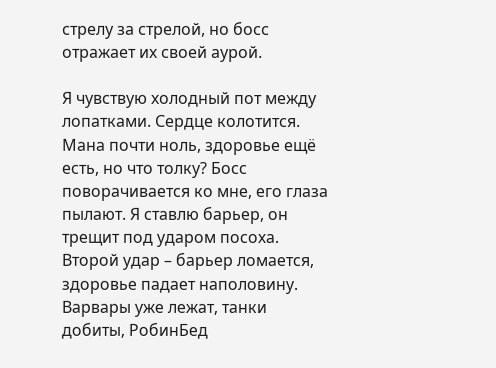стрелу за стрелой, но босс отражает их своей аурой.

Я чувствую холодный пот между лопатками. Сердце колотится. Мана почти ноль, здоровье ещё есть, но что толку? Босс поворачивается ко мне, его глаза пылают. Я ставлю барьер, он трещит под ударом посоха. Второй удар – барьер ломается, здоровье падает наполовину. Варвары уже лежат, танки добиты, РобинБед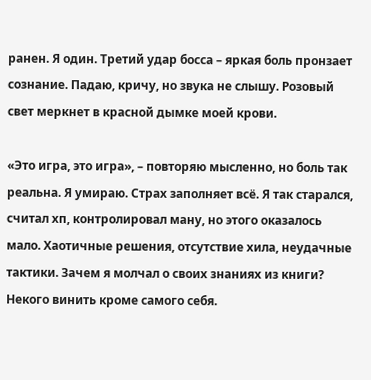ранен. Я один. Третий удар босса – яркая боль пронзает сознание. Падаю, кричу, но звука не слышу. Розовый свет меркнет в красной дымке моей крови.

«Это игра, это игра», – повторяю мысленно, но боль так реальна. Я умираю. Страх заполняет всё. Я так старался, считал хп, контролировал ману, но этого оказалось мало. Хаотичные решения, отсутствие хила, неудачные тактики. Зачем я молчал о своих знаниях из книги? Некого винить кроме самого себя.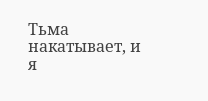Тьма накатывает, и я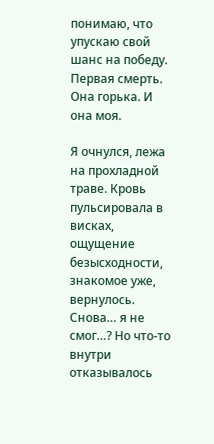понимаю, что упускаю свой шанс на победу. Первая смерть. Она горька. И она моя.

Я очнулся, лежа на прохладной траве. Кровь пульсировала в висках, ощущение безысходности, знакомое уже, вернулось. Снова… я не смог…? Но что-то внутри отказывалось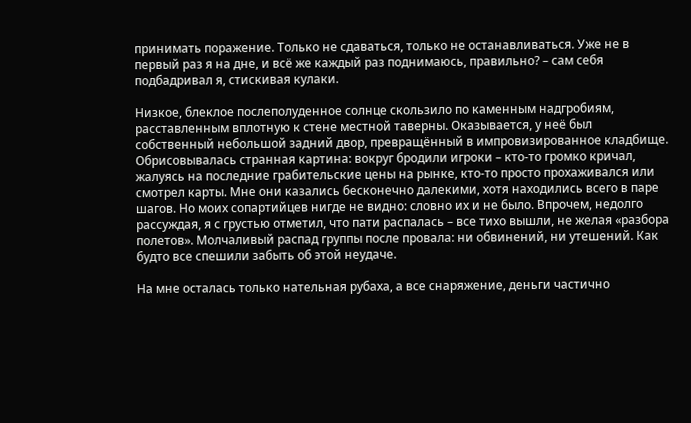принимать поражение. Только не сдаваться, только не останавливаться. Уже не в первый раз я на дне, и всё же каждый раз поднимаюсь, правильно? – сам себя подбадривал я, стискивая кулаки.

Низкое, блеклое послеполуденное солнце скользило по каменным надгробиям, расставленным вплотную к стене местной таверны. Оказывается, у неё был собственный небольшой задний двор, превращённый в импровизированное кладбище. Обрисовывалась странная картина: вокруг бродили игроки – кто-то громко кричал, жалуясь на последние грабительские цены на рынке, кто-то просто прохаживался или смотрел карты. Мне они казались бесконечно далекими, хотя находились всего в паре шагов. Но моих сопартийцев нигде не видно: словно их и не было. Впрочем, недолго рассуждая, я с грустью отметил, что пати распалась – все тихо вышли, не желая «разбора полетов». Молчаливый распад группы после провала: ни обвинений, ни утешений. Как будто все спешили забыть об этой неудаче.

На мне осталась только нательная рубаха, а все снаряжение, деньги частично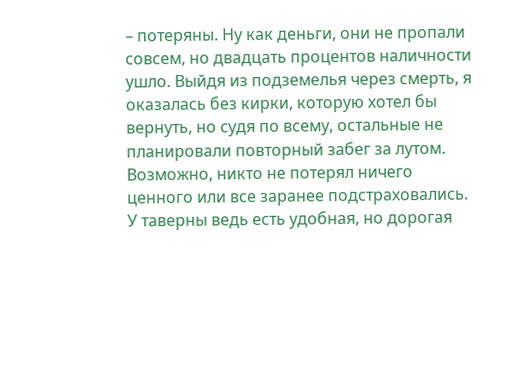– потеряны. Ну как деньги, они не пропали совсем, но двадцать процентов наличности ушло. Выйдя из подземелья через смерть, я оказалась без кирки, которую хотел бы вернуть, но судя по всему, остальные не планировали повторный забег за лутом. Возможно, никто не потерял ничего ценного или все заранее подстраховались. У таверны ведь есть удобная, но дорогая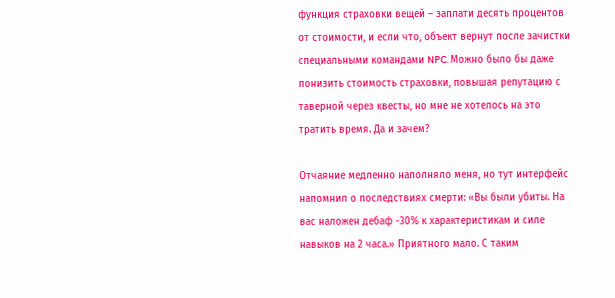функция страховки вещей – заплати десять процентов от стоимости, и если что, объект вернут после зачистки специальными командами NPC. Можно было бы даже понизить стоимость страховки, повышая репутацию с таверной через квесты, но мне не хотелось на это тратить время. Да и зачем?

Отчаяние медленно наполняло меня, но тут интерфейс напомнил о последствиях смерти: «Вы были убиты. На вас наложен дебаф -30% к характеристикам и силе навыков на 2 часа.» Приятного мало. С таким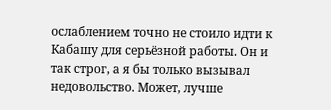ослаблением точно не стоило идти к Кабашу для серьёзной работы. Он и так строг, а я бы только вызывал недовольство. Может, лучше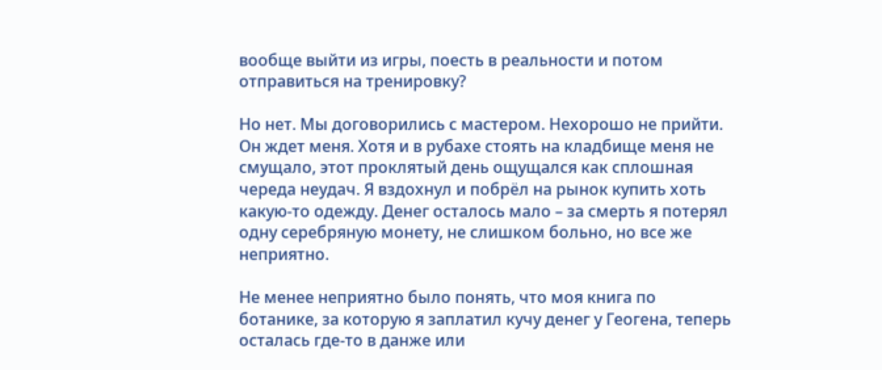вообще выйти из игры, поесть в реальности и потом отправиться на тренировку?

Но нет. Мы договорились с мастером. Нехорошо не прийти. Он ждет меня. Хотя и в рубахе стоять на кладбище меня не смущало, этот проклятый день ощущался как сплошная череда неудач. Я вздохнул и побрёл на рынок купить хоть какую-то одежду. Денег осталось мало – за смерть я потерял одну серебряную монету, не слишком больно, но все же неприятно.

Не менее неприятно было понять, что моя книга по ботанике, за которую я заплатил кучу денег у Геогена, теперь осталась где-то в данже или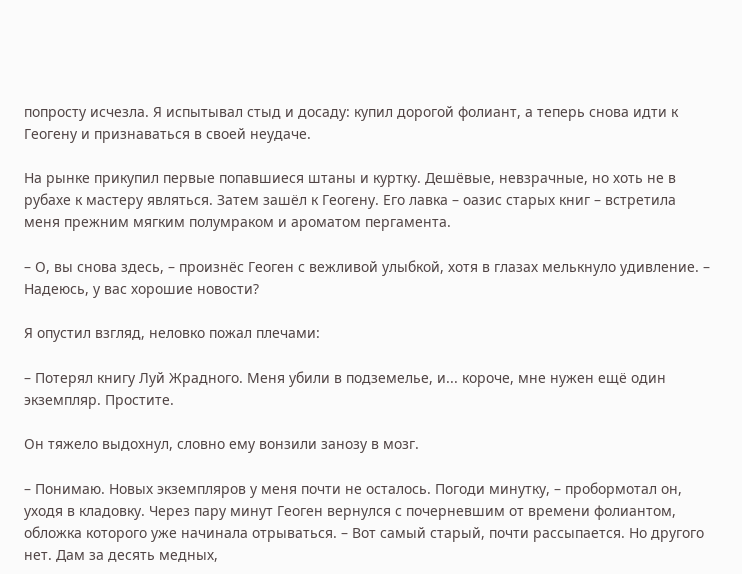попросту исчезла. Я испытывал стыд и досаду: купил дорогой фолиант, а теперь снова идти к Геогену и признаваться в своей неудаче.

На рынке прикупил первые попавшиеся штаны и куртку. Дешёвые, невзрачные, но хоть не в рубахе к мастеру являться. Затем зашёл к Геогену. Его лавка – оазис старых книг – встретила меня прежним мягким полумраком и ароматом пергамента.

– О, вы снова здесь, – произнёс Геоген с вежливой улыбкой, хотя в глазах мелькнуло удивление. – Надеюсь, у вас хорошие новости?

Я опустил взгляд, неловко пожал плечами:

– Потерял книгу Луй Жрадного. Меня убили в подземелье, и... короче, мне нужен ещё один экземпляр. Простите.

Он тяжело выдохнул, словно ему вонзили занозу в мозг.

– Понимаю. Новых экземпляров у меня почти не осталось. Погоди минутку, – пробормотал он, уходя в кладовку. Через пару минут Геоген вернулся с почерневшим от времени фолиантом, обложка которого уже начинала отрываться. – Вот самый старый, почти рассыпается. Но другого нет. Дам за десять медных,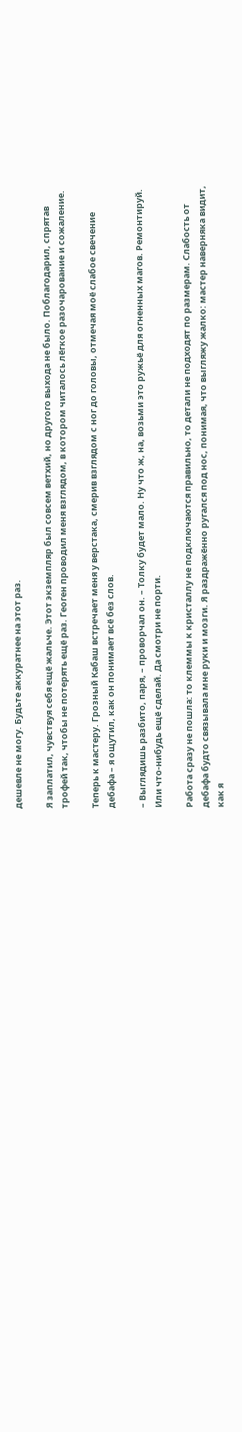дешевле не могу. Будьте аккуратнее на этот раз.

Я заплатил, чувствуя себя ещё жальче. Этот экземпляр был совсем ветхий, но другого выхода не было. Поблагодарил, спрятав трофей так, чтобы не потерять ещё раз. Геоген проводил меня взглядом, в котором читалось лёгкое разочарование и сожаление.

Теперь к мастеру. Грозный Кабаш встречает меня у верстака, смерив взглядом с ног до головы, отмечая моё слабое свечение дебафа – я ощутил, как он понимает всё без слов.

– Выглядишь разбито, паря, – проворчал он. – Толку будет мало. Ну что ж, на, возьми это ружьё для огненных магов. Ремонтируй. Или что-нибудь ещё сделай. Да смотри не порти.

Работа сразу не пошла: то клеммы к кристаллу не подключаются правильно, то детали не подходят по размерам. Слабость от дебафа будто связывала мне руки и мозги. Я раздражённо ругался под нос, понимая, что выгляжу жалко: мастер наверняка видит, как я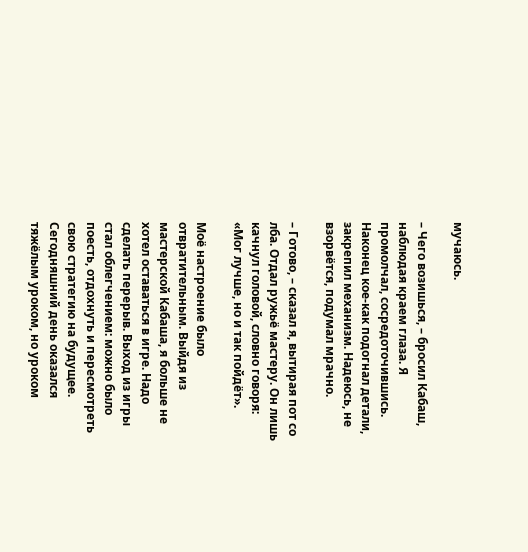мучаюсь.

– Чего возишься, – бросил Кабаш, наблюдая краем глаза. Я промолчал, сосредоточившись. Наконец кое-как подогнал детали, закрепил механизм. Надеюсь, не взорвётся, подумал мрачно.

– Готово, – сказал я, вытирая пот со лба. Отдал ружьё мастеру. Он лишь качнул головой, словно говоря: «Мог лучше, но и так пойдёт».

Моё настроение было отвратительным. Выйдя из мастерской Кабаша, я больше не хотел оставаться в игре. Надо сделать перерыв. Выход из игры стал облегчением: можно было поесть, отдохнуть и пересмотреть свою стратегию на будущее. Сегодняшний день оказался тяжёлым уроком, но уроком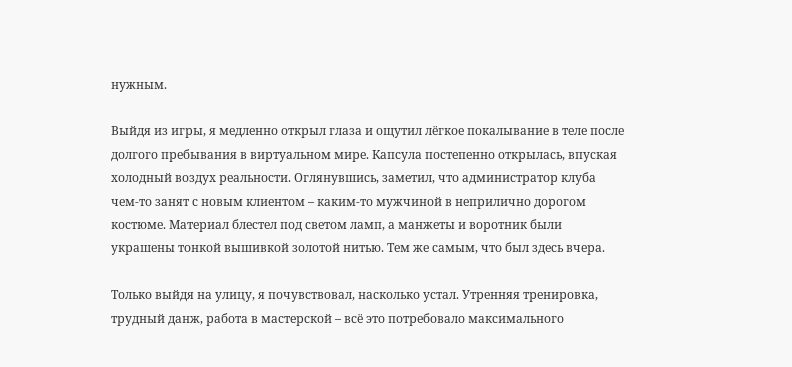нужным.

Выйдя из игры, я медленно открыл глаза и ощутил лёгкое покалывание в теле после долгого пребывания в виртуальном мире. Капсула постепенно открылась, впуская холодный воздух реальности. Оглянувшись, заметил, что администратор клуба чем-то занят с новым клиентом – каким-то мужчиной в неприлично дорогом костюме. Материал блестел под светом ламп, а манжеты и воротник были украшены тонкой вышивкой золотой нитью. Тем же самым, что был здесь вчера.

Только выйдя на улицу, я почувствовал, насколько устал. Утренняя тренировка, трудный данж, работа в мастерской – всё это потребовало максимального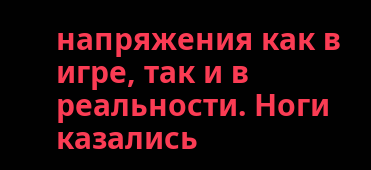напряжения как в игре, так и в реальности. Ноги казались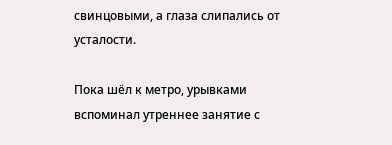свинцовыми, а глаза слипались от усталости.

Пока шёл к метро, урывками вспоминал утреннее занятие с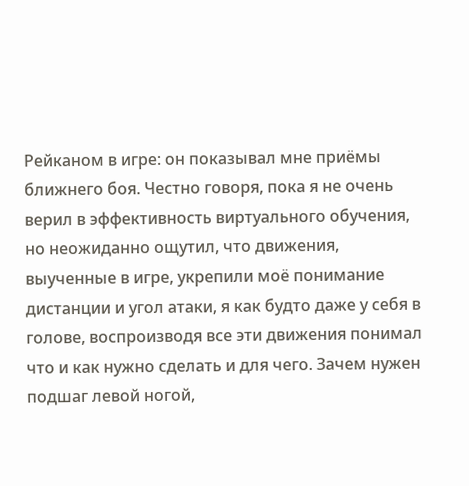Рейканом в игре: он показывал мне приёмы ближнего боя. Честно говоря, пока я не очень верил в эффективность виртуального обучения, но неожиданно ощутил, что движения, выученные в игре, укрепили моё понимание дистанции и угол атаки, я как будто даже у себя в голове, воспроизводя все эти движения понимал что и как нужно сделать и для чего. Зачем нужен подшаг левой ногой,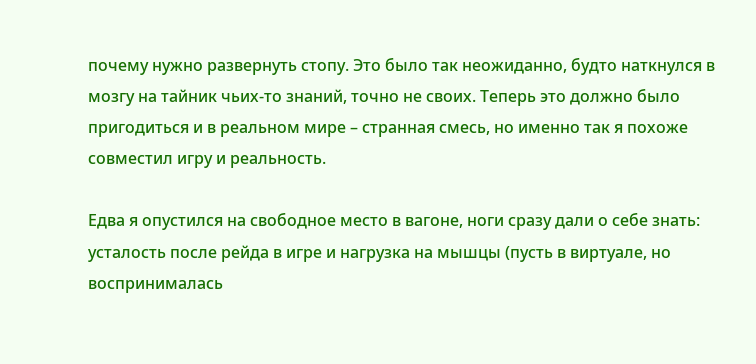почему нужно развернуть стопу. Это было так неожиданно, будто наткнулся в мозгу на тайник чьих-то знаний, точно не своих. Теперь это должно было пригодиться и в реальном мире – странная смесь, но именно так я похоже совместил игру и реальность.

Едва я опустился на свободное место в вагоне, ноги сразу дали о себе знать: усталость после рейда в игре и нагрузка на мышцы (пусть в виртуале, но воспринималась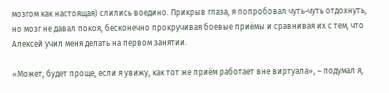мозгом как настоящая) слились воедино. Прикрыв глаза, я попробовал чуть-чуть отдохнуть, но мозг не давал покоя, бесконечно прокручивая боевые приёмы и сравнивая их с тем, что Алексей учил меня делать на первом занятии.

«Может, будет проще, если я увижу, как тот же приём работает вне виртуала», – подумал я,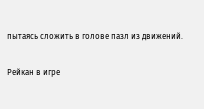пытаясь сложить в голове пазл из движений.

Рейкан в игре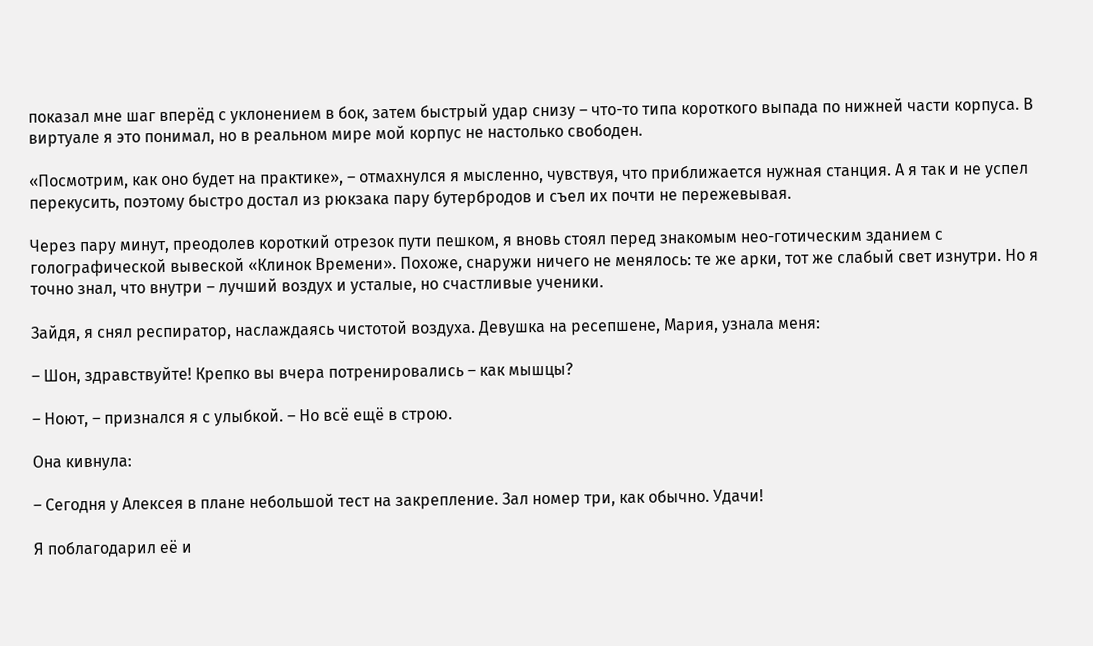показал мне шаг вперёд с уклонением в бок, затем быстрый удар снизу – что-то типа короткого выпада по нижней части корпуса. В виртуале я это понимал, но в реальном мире мой корпус не настолько свободен.

«Посмотрим, как оно будет на практике», – отмахнулся я мысленно, чувствуя, что приближается нужная станция. А я так и не успел перекусить, поэтому быстро достал из рюкзака пару бутербродов и съел их почти не пережевывая.

Через пару минут, преодолев короткий отрезок пути пешком, я вновь стоял перед знакомым нео-готическим зданием с голографической вывеской «Клинок Времени». Похоже, снаружи ничего не менялось: те же арки, тот же слабый свет изнутри. Но я точно знал, что внутри – лучший воздух и усталые, но счастливые ученики.

Зайдя, я снял респиратор, наслаждаясь чистотой воздуха. Девушка на ресепшене, Мария, узнала меня:

– Шон, здравствуйте! Крепко вы вчера потренировались – как мышцы?

– Ноют, – признался я с улыбкой. – Но всё ещё в строю.

Она кивнула:

– Сегодня у Алексея в плане небольшой тест на закрепление. Зал номер три, как обычно. Удачи!

Я поблагодарил её и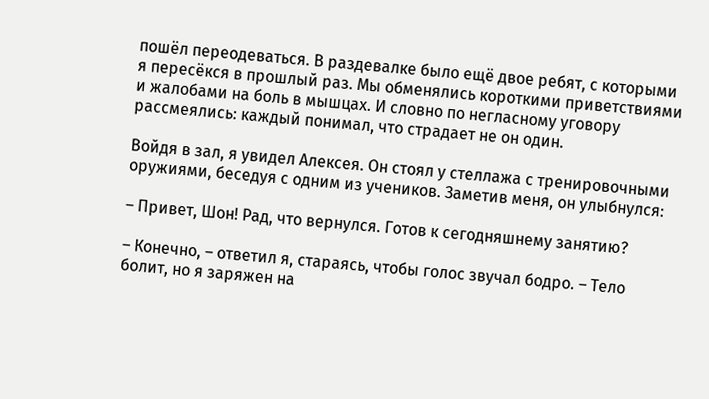пошёл переодеваться. В раздевалке было ещё двое ребят, с которыми я пересёкся в прошлый раз. Мы обменялись короткими приветствиями и жалобами на боль в мышцах. И словно по негласному уговору рассмеялись: каждый понимал, что страдает не он один.

Войдя в зал, я увидел Алексея. Он стоял у стеллажа с тренировочными оружиями, беседуя с одним из учеников. Заметив меня, он улыбнулся:

– Привет, Шон! Рад, что вернулся. Готов к сегодняшнему занятию?

– Конечно, – ответил я, стараясь, чтобы голос звучал бодро. – Тело болит, но я заряжен на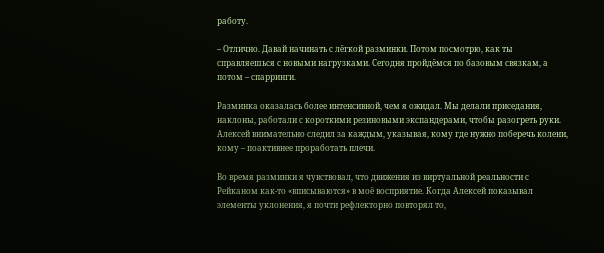работу.

– Отлично. Давай начинать с лёгкой разминки. Потом посмотрю, как ты справляешься с новыми нагрузками. Сегодня пройдёмся по базовым связкам, а потом – спарринги.

Разминка оказалась более интенсивной, чем я ожидал. Мы делали приседания, наклоны, работали с короткими резиновыми экспандерами, чтобы разогреть руки. Алексей внимательно следил за каждым, указывая, кому где нужно поберечь колени, кому – поактивнее проработать плечи.

Во время разминки я чувствовал, что движения из виртуальной реальности с Рейканом как-то «вписываются» в моё восприятие. Когда Алексей показывал элементы уклонения, я почти рефлекторно повторял то,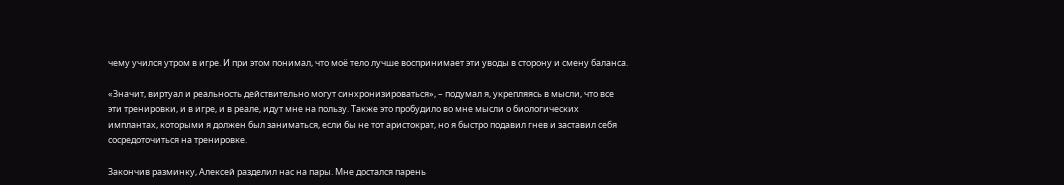чему учился утром в игре. И при этом понимал, что моё тело лучше воспринимает эти уводы в сторону и смену баланса.

«Значит, виртуал и реальность действительно могут синхронизироваться», – подумал я, укрепляясь в мысли, что все эти тренировки, и в игре, и в реале, идут мне на пользу. Также это пробудило во мне мысли о биологических имплантах, которыми я должен был заниматься, если бы не тот аристократ, но я быстро подавил гнев и заставил себя сосредоточиться на тренировке.

Закончив разминку, Алексей разделил нас на пары. Мне достался парень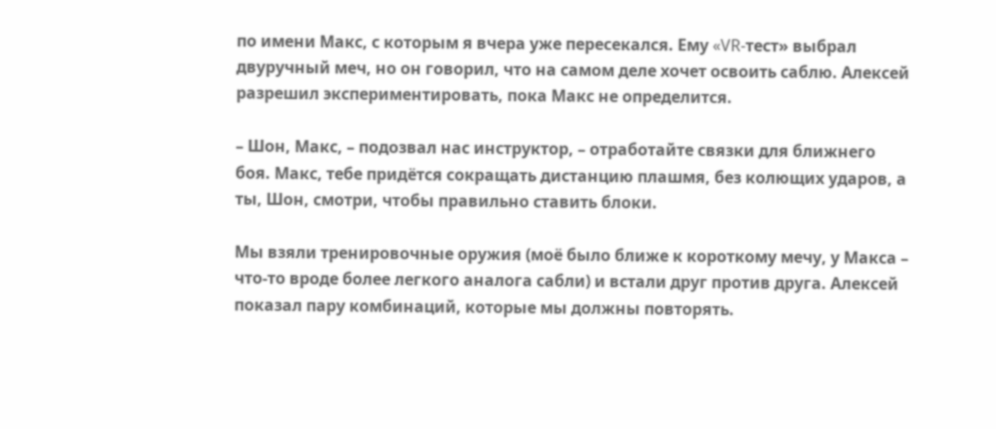по имени Макс, с которым я вчера уже пересекался. Ему «VR-тест» выбрал двуручный меч, но он говорил, что на самом деле хочет освоить саблю. Алексей разрешил экспериментировать, пока Макс не определится.

– Шон, Макс, – подозвал нас инструктор, – отработайте связки для ближнего боя. Макс, тебе придётся сокращать дистанцию плашмя, без колющих ударов, а ты, Шон, смотри, чтобы правильно ставить блоки.

Мы взяли тренировочные оружия (моё было ближе к короткому мечу, у Макса – что-то вроде более легкого аналога сабли) и встали друг против друга. Алексей показал пару комбинаций, которые мы должны повторять.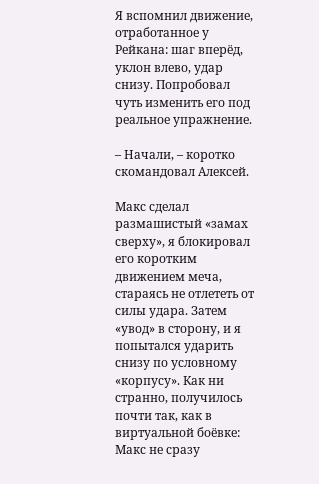Я вспомнил движение, отработанное у Рейкана: шаг вперёд, уклон влево, удар снизу. Попробовал чуть изменить его под реальное упражнение.

– Начали, – коротко скомандовал Алексей.

Макс сделал размашистый «замах сверху», я блокировал его коротким движением меча, стараясь не отлететь от силы удара. Затем «увод» в сторону, и я попытался ударить снизу по условному «корпусу». Как ни странно, получилось почти так, как в виртуальной боёвке: Макс не сразу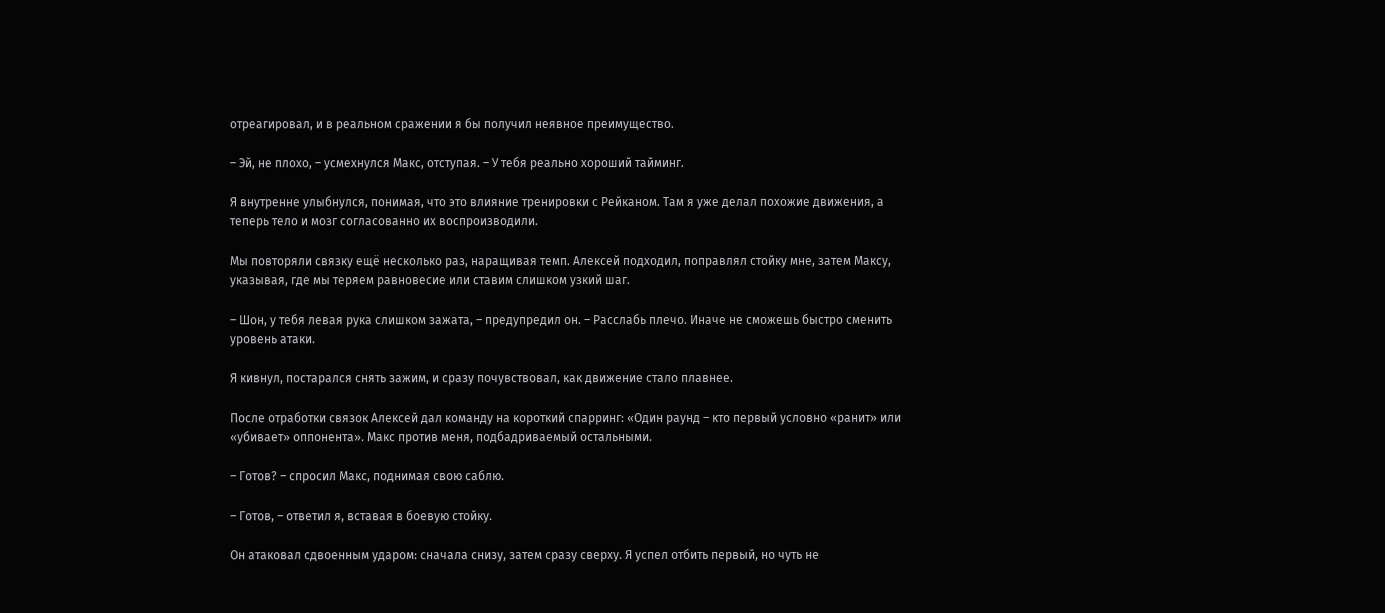отреагировал, и в реальном сражении я бы получил неявное преимущество.

– Эй, не плохо, – усмехнулся Макс, отступая. – У тебя реально хороший тайминг.

Я внутренне улыбнулся, понимая, что это влияние тренировки с Рейканом. Там я уже делал похожие движения, а теперь тело и мозг согласованно их воспроизводили.

Мы повторяли связку ещё несколько раз, наращивая темп. Алексей подходил, поправлял стойку мне, затем Максу, указывая, где мы теряем равновесие или ставим слишком узкий шаг.

– Шон, у тебя левая рука слишком зажата, – предупредил он. – Расслабь плечо. Иначе не сможешь быстро сменить уровень атаки.

Я кивнул, постарался снять зажим, и сразу почувствовал, как движение стало плавнее.

После отработки связок Алексей дал команду на короткий спарринг: «Один раунд – кто первый условно «ранит» или «убивает» оппонента». Макс против меня, подбадриваемый остальными.

– Готов? – спросил Макс, поднимая свою саблю.

– Готов, – ответил я, вставая в боевую стойку.

Он атаковал сдвоенным ударом: сначала снизу, затем сразу сверху. Я успел отбить первый, но чуть не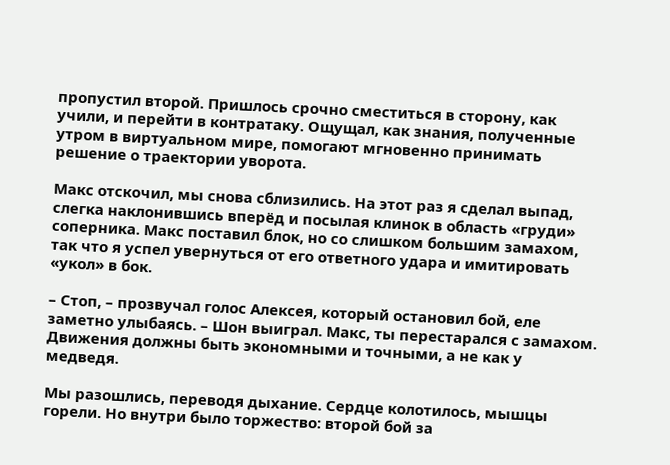пропустил второй. Пришлось срочно сместиться в сторону, как учили, и перейти в контратаку. Ощущал, как знания, полученные утром в виртуальном мире, помогают мгновенно принимать решение о траектории уворота.

Макс отскочил, мы снова сблизились. На этот раз я сделал выпад, слегка наклонившись вперёд и посылая клинок в область «груди» соперника. Макс поставил блок, но со слишком большим замахом, так что я успел увернуться от его ответного удара и имитировать «укол» в бок.

– Стоп, – прозвучал голос Алексея, который остановил бой, еле заметно улыбаясь. – Шон выиграл. Макс, ты перестарался с замахом. Движения должны быть экономными и точными, а не как у медведя.

Мы разошлись, переводя дыхание. Сердце колотилось, мышцы горели. Но внутри было торжество: второй бой за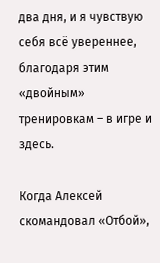два дня, и я чувствую себя всё увереннее, благодаря этим «двойным» тренировкам – в игре и здесь.

Когда Алексей скомандовал «Отбой»,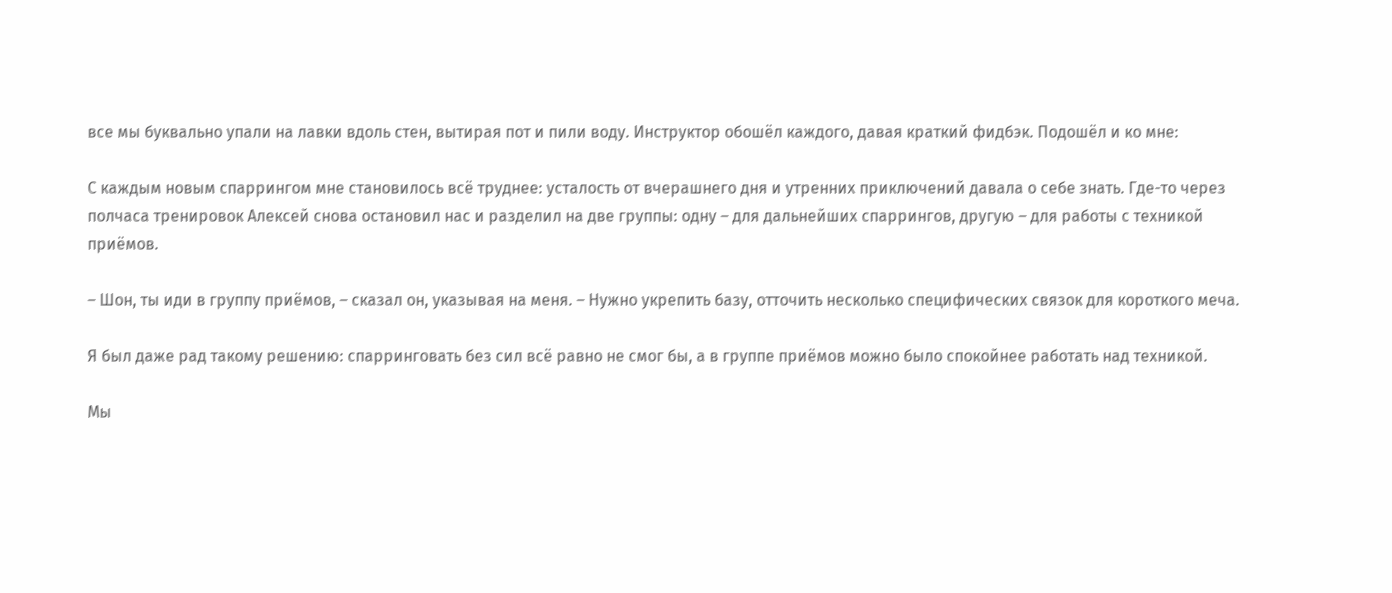все мы буквально упали на лавки вдоль стен, вытирая пот и пили воду. Инструктор обошёл каждого, давая краткий фидбэк. Подошёл и ко мне:

С каждым новым спаррингом мне становилось всё труднее: усталость от вчерашнего дня и утренних приключений давала о себе знать. Где-то через полчаса тренировок Алексей снова остановил нас и разделил на две группы: одну – для дальнейших спаррингов, другую – для работы с техникой приёмов.

– Шон, ты иди в группу приёмов, – сказал он, указывая на меня. – Нужно укрепить базу, отточить несколько специфических связок для короткого меча.

Я был даже рад такому решению: спарринговать без сил всё равно не смог бы, а в группе приёмов можно было спокойнее работать над техникой.

Мы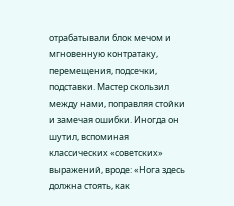отрабатывали блок мечом и мгновенную контратаку, перемещения, подсечки, подставки. Мастер скользил между нами, поправляя стойки и замечая ошибки. Иногда он шутил, вспоминая классических «советских» выражений, вроде: «Нога здесь должна стоять, как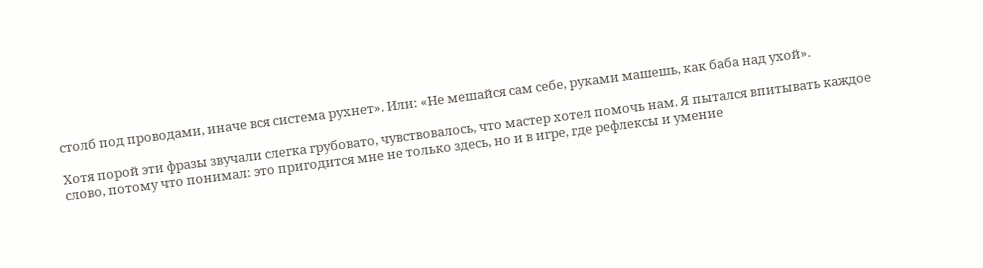столб под проводами, иначе вся система рухнет». Или: «Не мешайся сам себе, руками машешь, как баба над ухой».

Хотя порой эти фразы звучали слегка грубовато, чувствовалось, что мастер хотел помочь нам. Я пытался впитывать каждое слово, потому что понимал: это пригодится мне не только здесь, но и в игре, где рефлексы и умение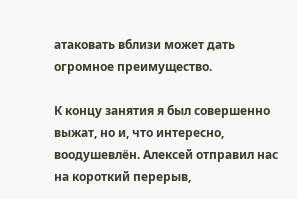атаковать вблизи может дать огромное преимущество.

К концу занятия я был совершенно выжат, но и, что интересно, воодушевлён. Алексей отправил нас на короткий перерыв,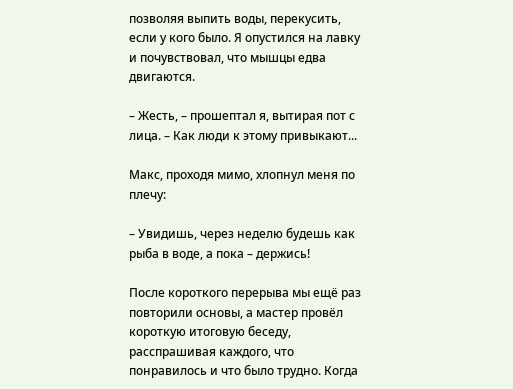позволяя выпить воды, перекусить, если у кого было. Я опустился на лавку и почувствовал, что мышцы едва двигаются.

– Жесть, – прошептал я, вытирая пот с лица. – Как люди к этому привыкают...

Макс, проходя мимо, хлопнул меня по плечу:

– Увидишь, через неделю будешь как рыба в воде, а пока – держись!

После короткого перерыва мы ещё раз повторили основы, а мастер провёл короткую итоговую беседу, расспрашивая каждого, что понравилось и что было трудно. Когда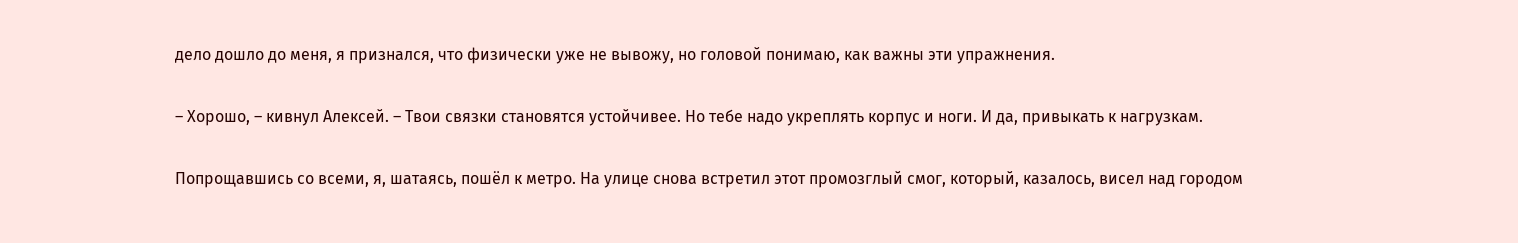дело дошло до меня, я признался, что физически уже не вывожу, но головой понимаю, как важны эти упражнения.

– Хорошо, – кивнул Алексей. – Твои связки становятся устойчивее. Но тебе надо укреплять корпус и ноги. И да, привыкать к нагрузкам.

Попрощавшись со всеми, я, шатаясь, пошёл к метро. На улице снова встретил этот промозглый смог, который, казалось, висел над городом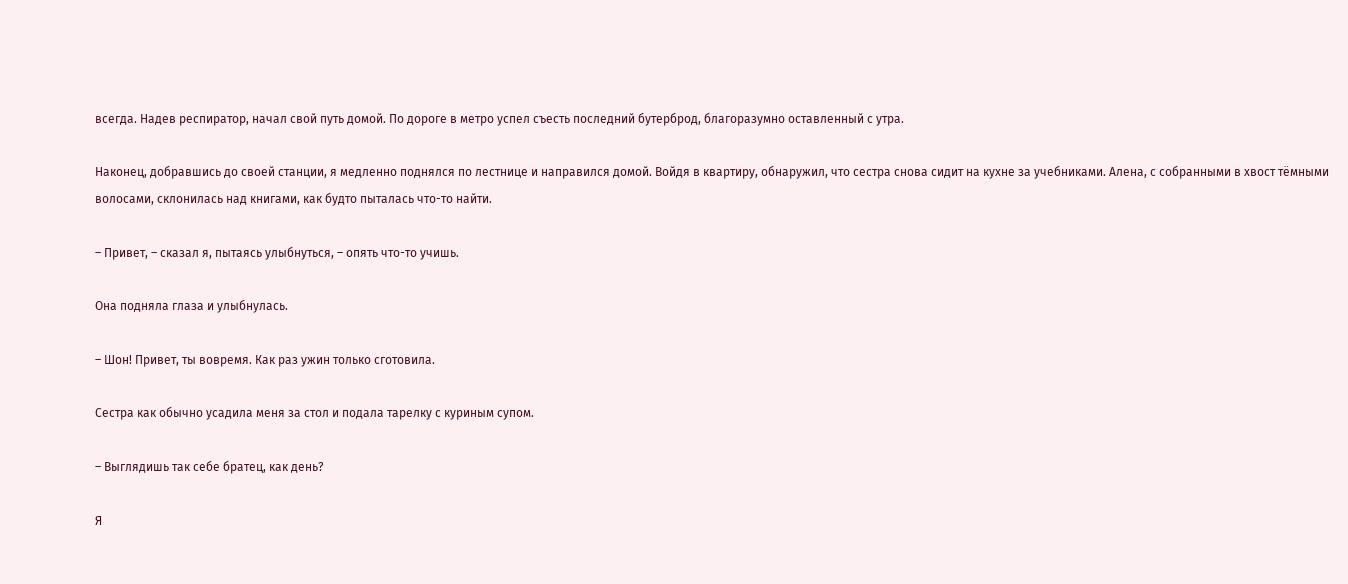всегда. Надев респиратор, начал свой путь домой. По дороге в метро успел съесть последний бутерброд, благоразумно оставленный с утра.

Наконец, добравшись до своей станции, я медленно поднялся по лестнице и направился домой. Войдя в квартиру, обнаружил, что сестра снова сидит на кухне за учебниками. Алена, с собранными в хвост тёмными волосами, склонилась над книгами, как будто пыталась что-то найти.

– Привет, – сказал я, пытаясь улыбнуться, – опять что-то учишь.

Она подняла глаза и улыбнулась.

– Шон! Привет, ты вовремя. Как раз ужин только сготовила.

Сестра как обычно усадила меня за стол и подала тарелку с куриным супом.

– Выглядишь так себе братец, как день?

Я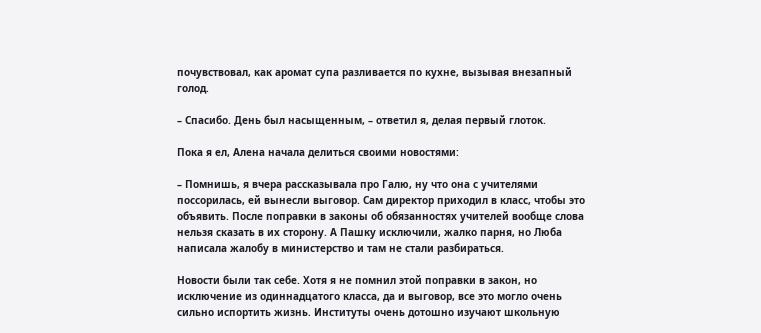почувствовал, как аромат супа разливается по кухне, вызывая внезапный голод.

– Спасибо. День был насыщенным, – ответил я, делая первый глоток.

Пока я ел, Алена начала делиться своими новостями:

– Помнишь, я вчера рассказывала про Галю, ну что она с учителями поссорилась, ей вынесли выговор. Сам директор приходил в класс, чтобы это объявить. После поправки в законы об обязанностях учителей вообще слова нельзя сказать в их сторону. А Пашку исключили, жалко парня, но Люба написала жалобу в министерство и там не стали разбираться.

Новости были так себе. Хотя я не помнил этой поправки в закон, но исключение из одиннадцатого класса, да и выговор, все это могло очень сильно испортить жизнь. Институты очень дотошно изучают школьную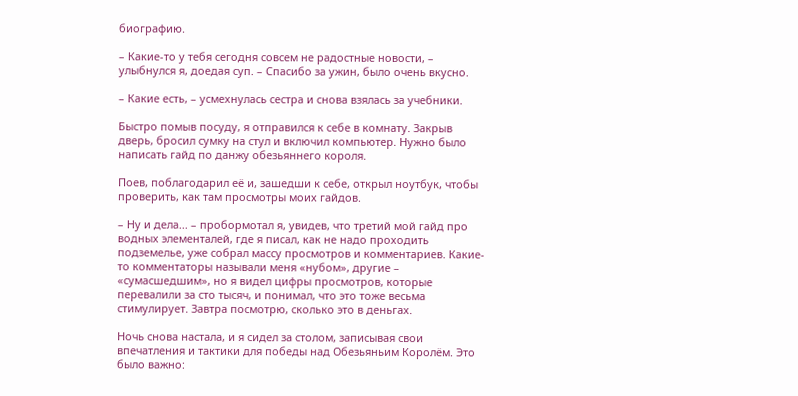биографию.

– Какие-то у тебя сегодня совсем не радостные новости, – улыбнулся я, доедая суп. – Спасибо за ужин, было очень вкусно.

– Какие есть, – усмехнулась сестра и снова взялась за учебники.

Быстро помыв посуду, я отправился к себе в комнату. Закрыв дверь, бросил сумку на стул и включил компьютер. Нужно было написать гайд по данжу обезьяннего короля.

Поев, поблагодарил её и, зашедши к себе, открыл ноутбук, чтобы проверить, как там просмотры моих гайдов.

– Ну и дела... – пробормотал я, увидев, что третий мой гайд про водных элементалей, где я писал, как не надо проходить подземелье, уже собрал массу просмотров и комментариев. Какие-то комментаторы называли меня «нубом», другие – «сумасшедшим», но я видел цифры просмотров, которые перевалили за сто тысяч, и понимал, что это тоже весьма стимулирует. Завтра посмотрю, сколько это в деньгах.

Ночь снова настала, и я сидел за столом, записывая свои впечатления и тактики для победы над Обезьяньим Королём. Это было важно: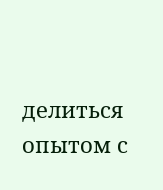делиться опытом с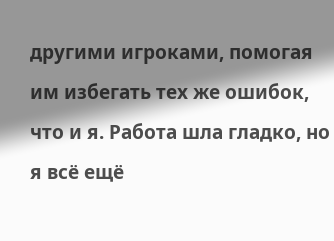другими игроками, помогая им избегать тех же ошибок, что и я. Работа шла гладко, но я всё ещё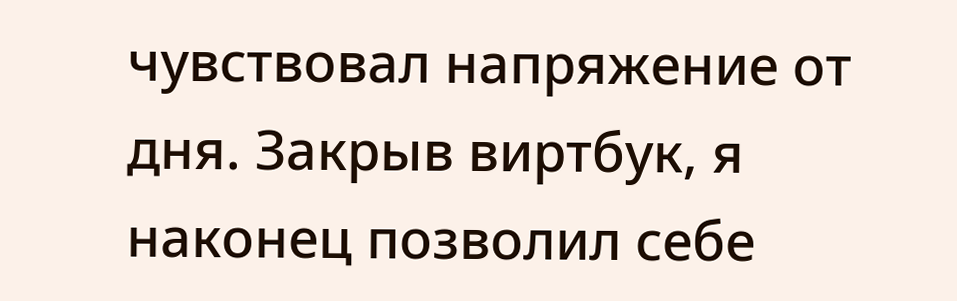чувствовал напряжение от дня. Закрыв виртбук, я наконец позволил себе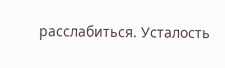расслабиться. Усталость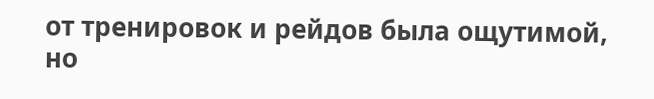от тренировок и рейдов была ощутимой, но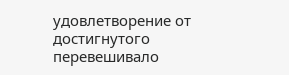удовлетворение от достигнутого перевешивало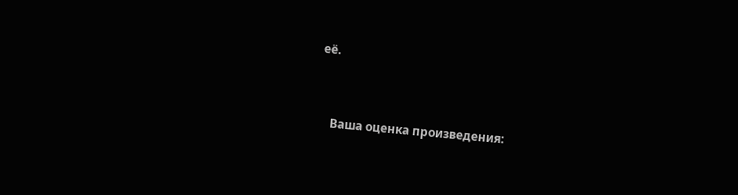её.


    Ваша оценка произведения: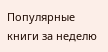Популярные книги за неделю